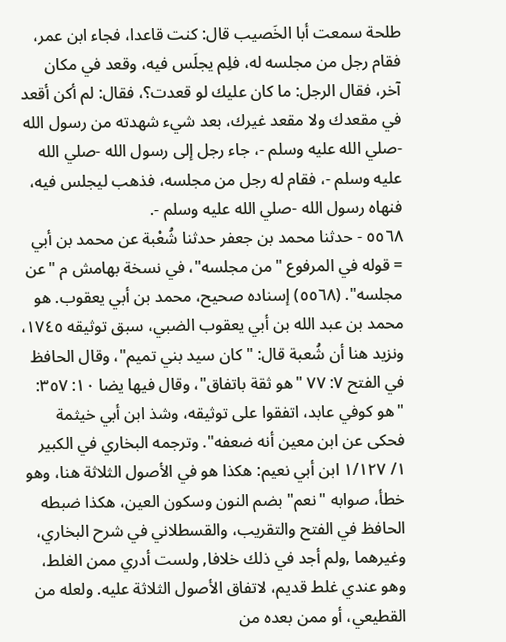طلحة سمعت أبا الخَصيب قال: كنت قاعدا، فجاء ابن عمر، فقام رجل من مجلسه له، فلِم يجلَس فيه، وقعد في مكان آخر، فقال الرجل: ما كان عليك لو قعدت؟، فقال: لم أكن أقعد في مقعدك ولا مقعد غيرك، بعد شيء شهدته من رسول الله -صلي الله عليه وسلم -، جاء رجل إلى رسول الله -صلي الله عليه وسلم -، فقام له رجل من مجلسه، فذهب ليجلس فيه، فنهاه رسول الله -صلي الله عليه وسلم -.
٥٥٦٨ - حدثنا محمد بن جعفر حدثنا شُعْبة عن محمد بن أبي
= قوله في المرفوع "من مجلسه"، في نسخة بهامش م "عن مجلسه". (٥٥٦٨) إسناده صحيح، محمد بن أبي يعقوب. هو محمد بن عبد الله بن أبي يعقوب الضبي، سبق توثيقه ١٧٤٥، ونزيد هنا أن شُعبة قال: "كان سيد بني تميم"، وقال الحافظ في الفتح ٧: ٧٧ "هو ثقة باتفاق"، وقال فيها يضا ١٠: ٣٥٧: "هو كوفي عابد، اتفقوا على توثيقه، وشذ ابن أبي خيثمة فحكى عن ابن معين أنه ضعفه". وترجمه البخاري في الكبير ١/ ١/١٢٧ ابن أبي نعيم: هكذا هو في الأصول الثلاثة هنا، وهو خطأ، صوابه "نعم" بضم النون وسكون العين، هكذا ضبطه الحافظ في الفتح والتقريب، والقسطلاني في شرح البخاري، وغيرهما ,ولم أجد في ذلك خلافا, ولست أدري ممن الغلط، وهو عندي غلط قديم، لاتفاق الأصول الثلاثة عليه. ولعله من القطيعي، أو ممن بعده من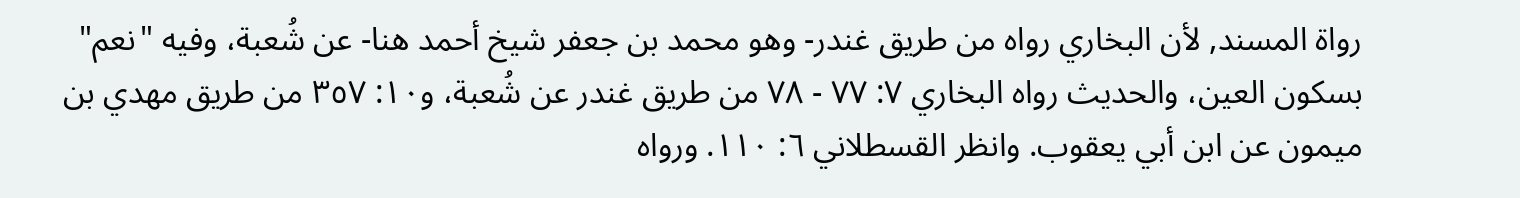رواة المسند, لأن البخاري رواه من طريق غندر- وهو محمد بن جعفر شيخ أحمد هنا- عن شُعبة، وفيه "نعم" بسكون العين، والحديث رواه البخاري ٧: ٧٧ - ٧٨ من طريق غندر عن شُعبة، و١٠: ٣٥٧ من طريق مهدي بن ميمون عن ابن أبي يعقوب. وانظر القسطلاني ٦: ١١٠. ورواه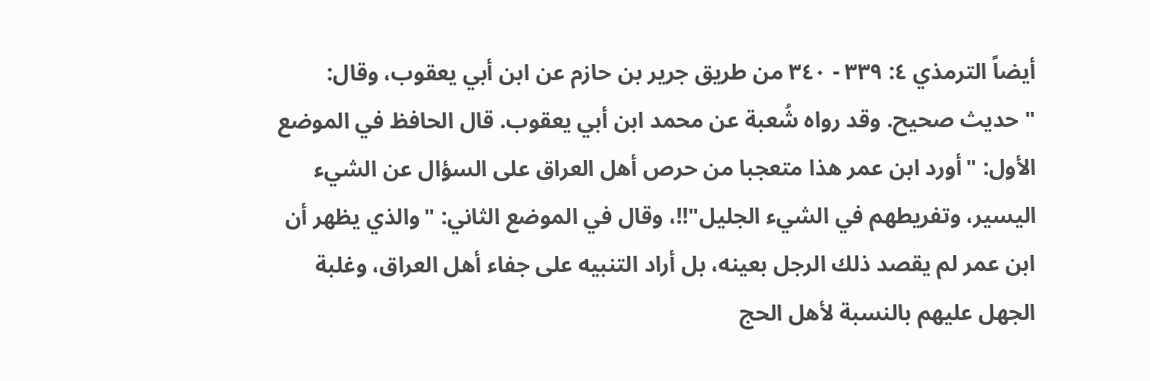أيضاً الترمذي ٤: ٣٣٩ - ٣٤٠ من طريق جرير بن حازم عن ابن أبي يعقوب، وقال: "حديث صحيح. وقد رواه شُعبة عن محمد ابن أبي يعقوب. قال الحافظ في الموضع الأول: "أورد ابن عمر هذا متعجبا من حرص أهل العراق على السؤال عن الشيء اليسير، وتفريطهم في الشيء الجليل"!!، وقال في الموضع الثاني: "والذي يظهر أن ابن عمر لم يقصد ذلك الرجل بعينه، بل أراد التنبيه على جفاء أهل العراق، وغلبة الجهل عليهم بالنسبة لأهل الحج